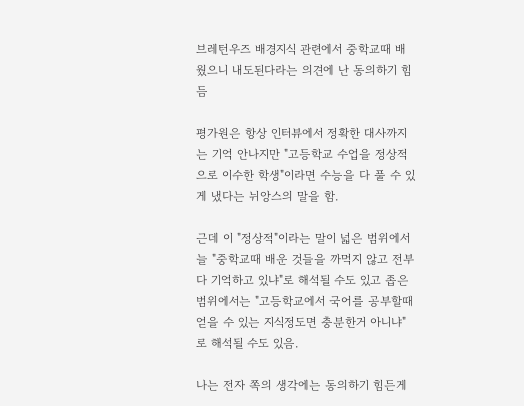브레턴우즈 배경지식 관련에서 중학교때 배웠으니 내도된다라는 의견에 난 동의하기 힘듬

평가원은 항상 인터뷰에서 정확한 대사까지는 기억 안나지만 "고등학교 수업을 정상적으로 이수한 학생"이라면 수능을 다 풀 수 있게 냈다는 뉘앙스의 말을 함.

근데 이 "정상적"이라는 말이 넓은 범위에서늘 "중학교때 배운 것들을 까먹지 않고 전부다 기억하고 있냐"로 해석될 수도 있고 좁은 범위에서는 "고등학교에서 국어를 공부할때 얻을 수 있는 지식정도면 충분한거 아니냐"로 해석될 수도 있음.

나는 전자 쪽의 생각에는 동의하기 힘든게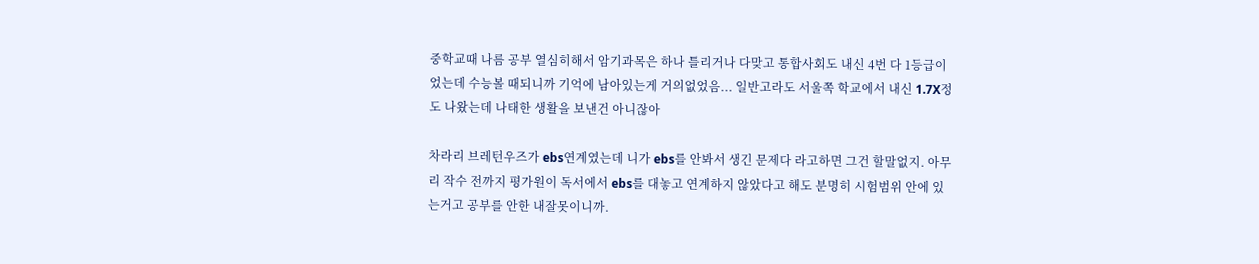중학교때 나름 공부 열심히해서 암기과목은 하나 틀리거나 다맞고 통합사회도 내신 4번 다 1등급이었는데 수능볼 때되니까 기억에 남아있는게 거의없었음... 일반고라도 서울쪽 학교에서 내신 1.7X정도 나왔는데 나태한 생활을 보낸건 아니잖아

차라리 브레턴우즈가 ebs연계였는데 니가 ebs를 안봐서 생긴 문제다 라고하면 그건 할말없지. 아무리 작수 전까지 평가원이 독서에서 ebs를 대놓고 연계하지 않았다고 해도 분명히 시험범위 안에 있는거고 공부를 안한 내잘못이니까.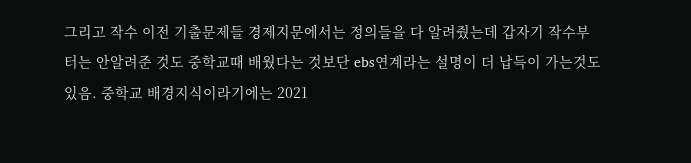그리고 작수 이전 기출문제들 경제지문에서는 정의들을 다 알려줬는데 갑자기 작수부터는 안알려준 것도 중학교때 배웠다는 것보단 ebs연계라는 설명이 더 납득이 가는것도 있음. 중학교 배경지식이라기에는 2021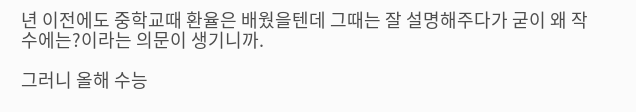년 이전에도 중학교때 환율은 배웠을텐데 그때는 잘 설명해주다가 굳이 왜 작수에는?이라는 의문이 생기니까.

그러니 올해 수능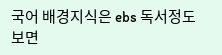국어 배경지식은 ebs 독서정도 보면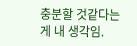충분할 것같다는게 내 생각임.